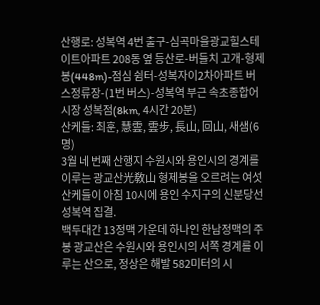산행로: 성복역 4번 출구-심곡마을광교힐스테이트아파트 208동 옆 등산로-버들치 고개-형제봉(448m)-점심 쉼터-성복자이2차아파트 버스정류장-(1번 버스)-성복역 부근 속초종합어시장 성복점(8km, 4시간 20분)
산케들: 최훈, 慧雲, 雲步, 長山, 回山, 새샘(6명)
3월 네 번째 산행지 수원시와 용인시의 경계를 이루는 광교산光敎山 형제봉을 오르려는 여섯 산케들이 아침 10시에 용인 수지구의 신분당선 성복역 집결.
백두대간 13정맥 가운데 하나인 한남정맥의 주봉 광교산은 수원시와 용인시의 서쪽 경계를 이루는 산으로, 정상은 해발 582미터의 시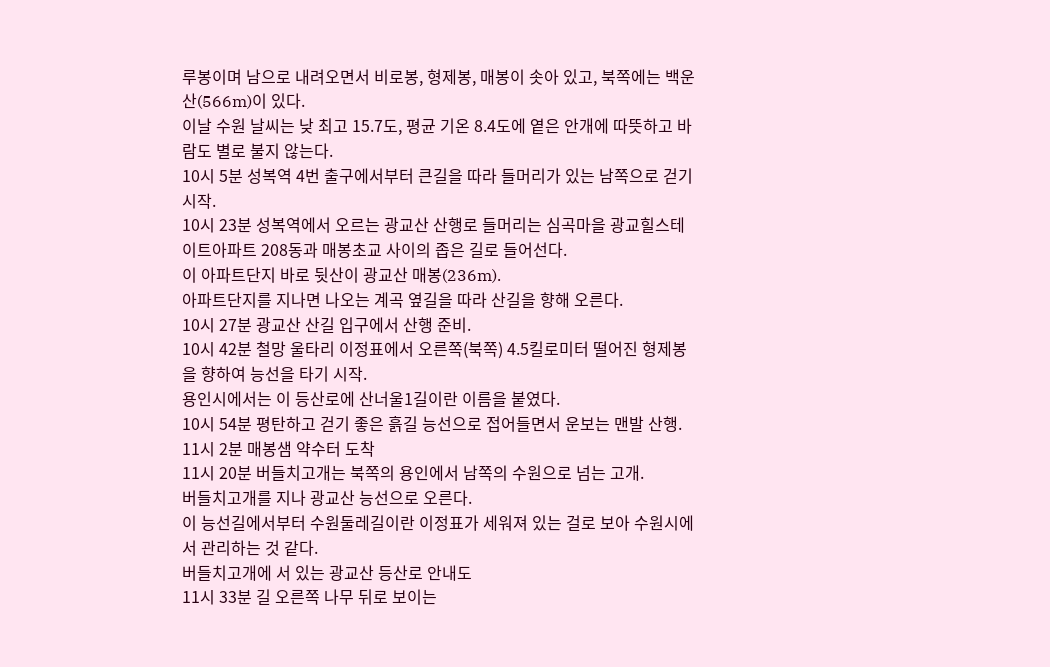루봉이며 남으로 내려오면서 비로봉, 형제봉, 매봉이 솟아 있고, 북쪽에는 백운산(566m)이 있다.
이날 수원 날씨는 낮 최고 15.7도, 평균 기온 8.4도에 옅은 안개에 따뜻하고 바람도 별로 불지 않는다.
10시 5분 성복역 4번 출구에서부터 큰길을 따라 들머리가 있는 남쪽으로 걷기 시작.
10시 23분 성복역에서 오르는 광교산 산행로 들머리는 심곡마을 광교힐스테이트아파트 208동과 매봉초교 사이의 좁은 길로 들어선다.
이 아파트단지 바로 뒷산이 광교산 매봉(236m).
아파트단지를 지나면 나오는 계곡 옆길을 따라 산길을 향해 오른다.
10시 27분 광교산 산길 입구에서 산행 준비.
10시 42분 철망 울타리 이정표에서 오른쪽(북쪽) 4.5킬로미터 떨어진 형제봉을 향하여 능선을 타기 시작.
용인시에서는 이 등산로에 산너울1길이란 이름을 붙였다.
10시 54분 평탄하고 걷기 좋은 흙길 능선으로 접어들면서 운보는 맨발 산행.
11시 2분 매봉샘 약수터 도착
11시 20분 버들치고개는 북쪽의 용인에서 남쪽의 수원으로 넘는 고개.
버들치고개를 지나 광교산 능선으로 오른다.
이 능선길에서부터 수원둘레길이란 이정표가 세워져 있는 걸로 보아 수원시에서 관리하는 것 같다.
버들치고개에 서 있는 광교산 등산로 안내도
11시 33분 길 오른쪽 나무 뒤로 보이는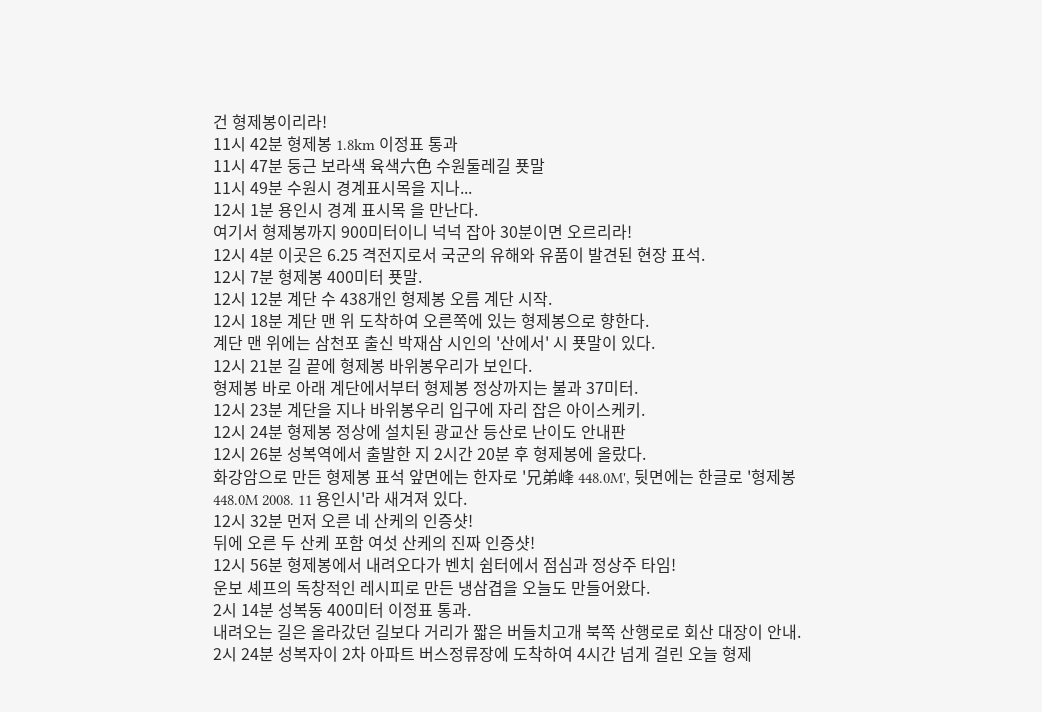건 형제봉이리라!
11시 42분 형제봉 1.8km 이정표 통과
11시 47분 둥근 보라색 육색六色 수원둘레길 푯말
11시 49분 수원시 경계표시목을 지나...
12시 1분 용인시 경계 표시목 을 만난다.
여기서 형제봉까지 900미터이니 넉넉 잡아 30분이면 오르리라!
12시 4분 이곳은 6.25 격전지로서 국군의 유해와 유품이 발견된 현장 표석.
12시 7분 형제봉 400미터 푯말.
12시 12분 계단 수 438개인 형제봉 오름 계단 시작.
12시 18분 계단 맨 위 도착하여 오른쪽에 있는 형제봉으로 향한다.
계단 맨 위에는 삼천포 출신 박재삼 시인의 '산에서' 시 푯말이 있다.
12시 21분 길 끝에 형제봉 바위봉우리가 보인다.
형제봉 바로 아래 계단에서부터 형제봉 정상까지는 불과 37미터.
12시 23분 계단을 지나 바위봉우리 입구에 자리 잡은 아이스케키.
12시 24분 형제봉 정상에 설치된 광교산 등산로 난이도 안내판
12시 26분 성복역에서 출발한 지 2시간 20분 후 형제봉에 올랐다.
화강암으로 만든 형제봉 표석 앞면에는 한자로 '兄弟峰 448.0M', 뒷면에는 한글로 '형제봉 448.0M 2008. 11 용인시'라 새겨져 있다.
12시 32분 먼저 오른 네 산케의 인증샷!
뒤에 오른 두 산케 포함 여섯 산케의 진짜 인증샷!
12시 56분 형제봉에서 내려오다가 벤치 쉼터에서 점심과 정상주 타임!
운보 셰프의 독창적인 레시피로 만든 냉삼겹을 오늘도 만들어왔다.
2시 14분 성복동 400미터 이정표 통과.
내려오는 길은 올라갔던 길보다 거리가 짧은 버들치고개 북쪽 산행로로 회산 대장이 안내.
2시 24분 성복자이 2차 아파트 버스정류장에 도착하여 4시간 넘게 걸린 오늘 형제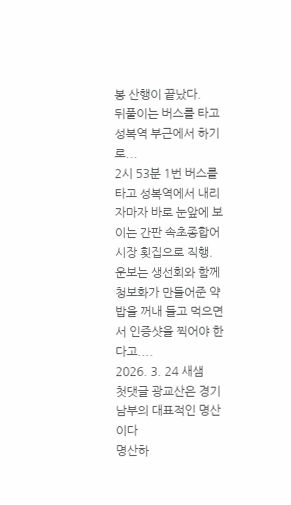봉 산행이 끝났다.
뒤풀이는 버스를 타고 성복역 부근에서 하기로...
2시 53분 1번 버스를 타고 성복역에서 내리자마자 바로 눈앞에 보이는 간판 속초종합어시장 횟집으로 직행.
운보는 생선회와 함께 청보화가 만들어준 약밥을 꺼내 들고 먹으면서 인증샷을 찍어야 한다고....
2026. 3. 24 새샘
첫댓글 광교산은 경기남부의 대표적인 명산이다
명산하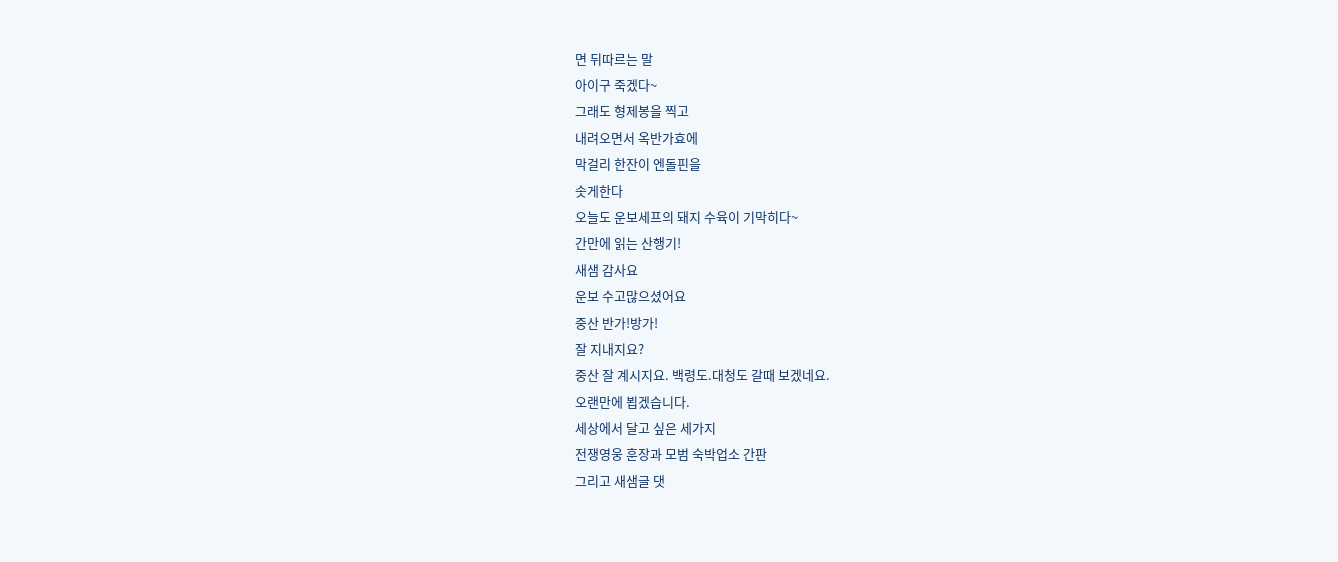면 뒤따르는 말
아이구 죽겠다~
그래도 형제봉을 찍고
내려오면서 옥반가효에
막걸리 한잔이 엔돌핀을
솟게한다
오늘도 운보세프의 돼지 수육이 기막히다~
간만에 읽는 산행기!
새샘 감사요
운보 수고많으셨어요
중산 반가!방가!
잘 지내지요?
중산 잘 계시지요. 백령도.대청도 갈때 보겠네요.
오랜만에 뵙겠습니다.
세상에서 달고 싶은 세가지
전쟁영웅 훈장과 모범 숙박업소 간판
그리고 새샘글 댓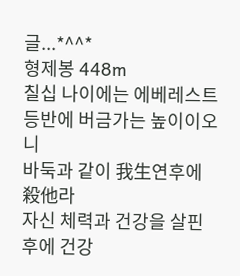글...*^^*
형제봉 448m
칠십 나이에는 에베레스트 등반에 버금가는 높이이오니
바둑과 같이 我生연후에 殺他라
자신 체력과 건강을 살핀 후에 건강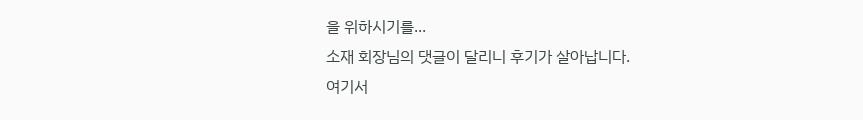을 위하시기를...
소재 회장님의 댓글이 달리니 후기가 살아납니다.
여기서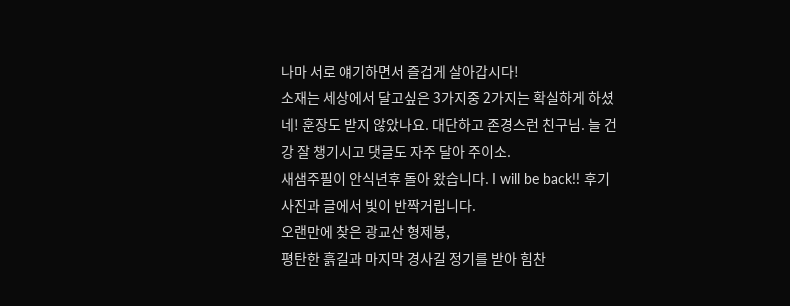나마 서로 얘기하면서 즐겁게 살아갑시다!
소재는 세상에서 달고싶은 3가지중 2가지는 확실하게 하셨네! 훈장도 받지 않았나요. 대단하고 존경스런 친구님. 늘 건강 잘 챙기시고 댓글도 자주 달아 주이소.
새샘주필이 안식년후 돌아 왔습니다. I will be back!! 후기 사진과 글에서 빛이 반짝거립니다.
오랜만에 찾은 광교산 형제봉,
평탄한 흙길과 마지막 경사길 정기를 받아 힘찬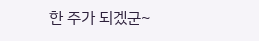한 주가 되겠군~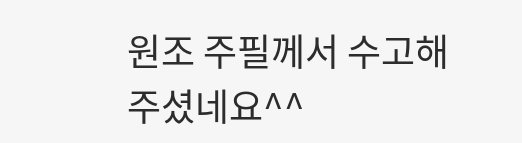원조 주필께서 수고해 주셨네요^^